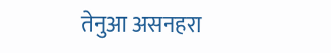तेनुआ असनहरा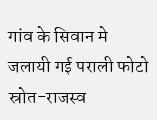गांव के सिवान मे जलायी गई पराली फोटो स्रोत-राजस्व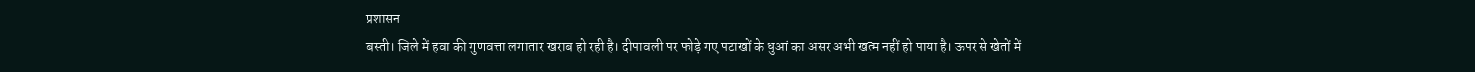प्रशासन
बस्ती। जिले में हवा की गुणवत्ता लगातार खराब हो रही है। दीपावली पर फोड़े गए पटाखों के धुआं का असर अभी खत्म नहीं हो पाया है। ऊपर से खेतों में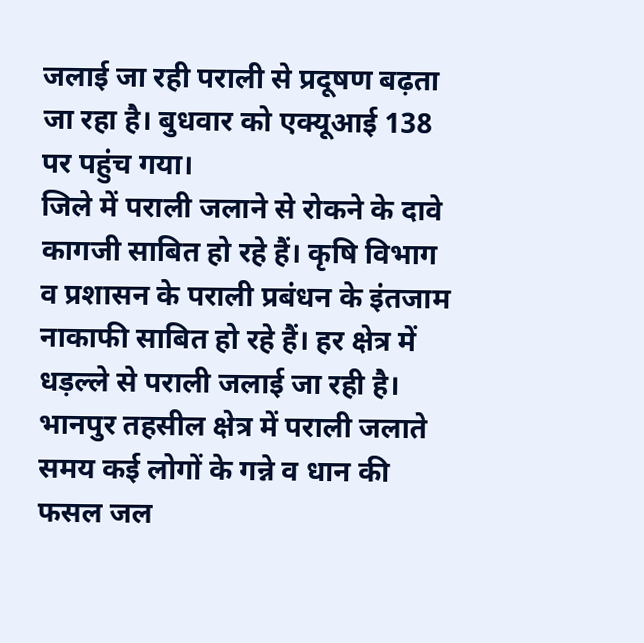जलाई जा रही पराली से प्रदूषण बढ़ता जा रहा है। बुधवार को एक्यूआई 138 पर पहुंच गया।
जिले में पराली जलाने से रोकने के दावे कागजी साबित हो रहे हैं। कृषि विभाग व प्रशासन के पराली प्रबंधन के इंतजाम नाकाफी साबित हो रहे हैं। हर क्षेत्र में धड़ल्ले से पराली जलाई जा रही है। भानपुर तहसील क्षेत्र में पराली जलाते समय कई लोगों के गन्ने व धान की फसल जल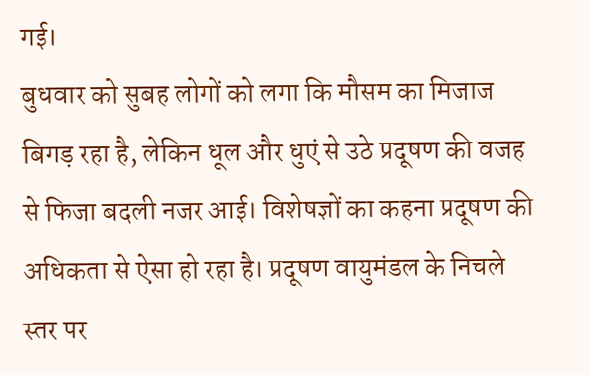गई।
बुधवार को सुबह लोगों को लगा कि मौसम का मिजाज बिगड़ रहा है, लेकिन धूल और धुएं से उठे प्रदूषण की वजह से फिजा बदली नजर आई। विशेषज्ञों का कहना प्रदूषण की अधिकता से ऐसा हो रहा है। प्रदूषण वायुमंडल के निचले स्तर पर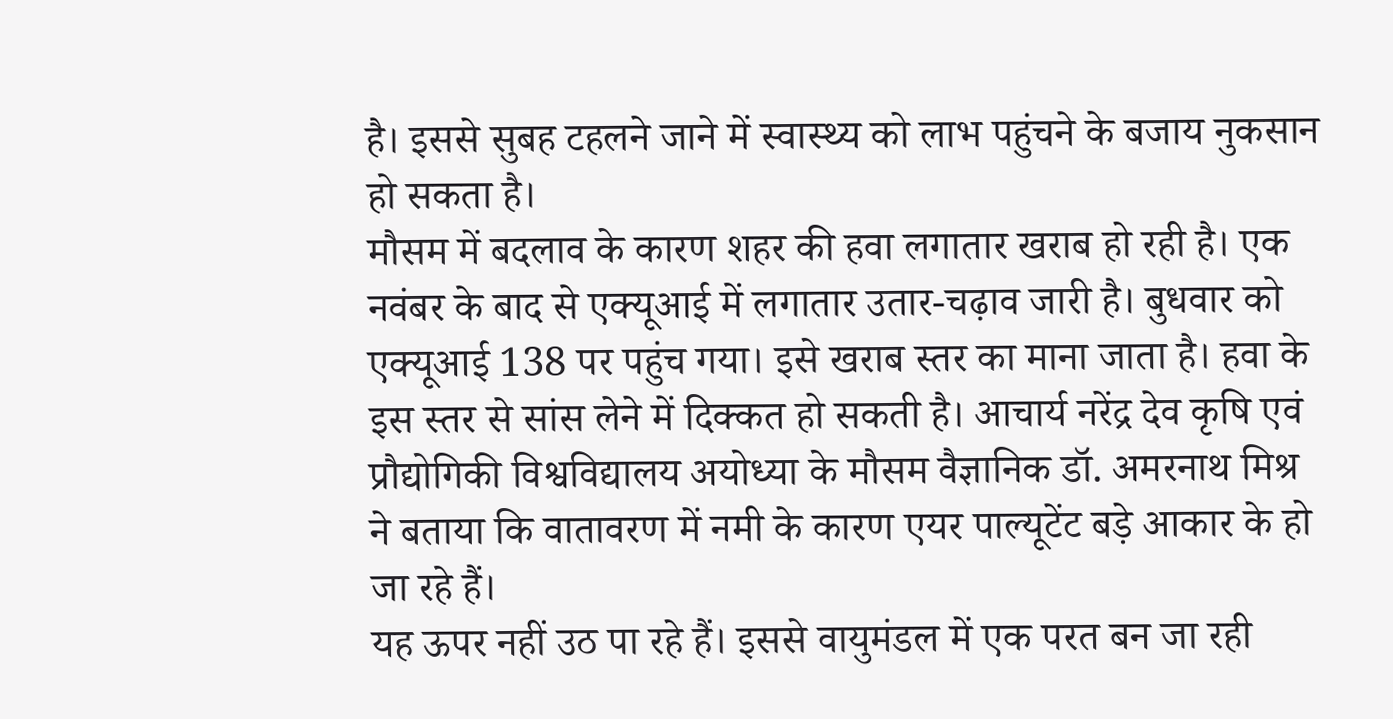है। इससे सुबह टहलने जाने में स्वास्थ्य को लाभ पहुंचने के बजाय नुकसान हो सकता है।
मौसम में बदलाव के कारण शहर की हवा लगातार खराब हो रही है। एक नवंबर के बाद से एक्यूआई में लगातार उतार-चढ़ाव जारी है। बुधवार को एक्यूआई 138 पर पहुंच गया। इसे खराब स्तर का माना जाता है। हवा के इस स्तर से सांस लेने में दिक्कत हो सकती है। आचार्य नरेंद्र देव कृषि एवं प्रौद्योगिकी विश्वविद्यालय अयोध्या के मौसम वैज्ञानिक डॉ. अमरनाथ मिश्र ने बताया कि वातावरण में नमी के कारण एयर पाल्यूटेंट बड़े आकार के हो जा रहे हैं।
यह ऊपर नहीं उठ पा रहे हैं। इससे वायुमंडल में एक परत बन जा रही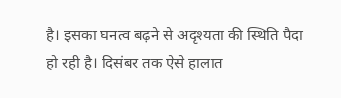है। इसका घनत्व बढ़ने से अदृश्यता की स्थिति पैदा हो रही है। दिसंबर तक ऐसे हालात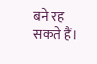बने रह सकते हैं।